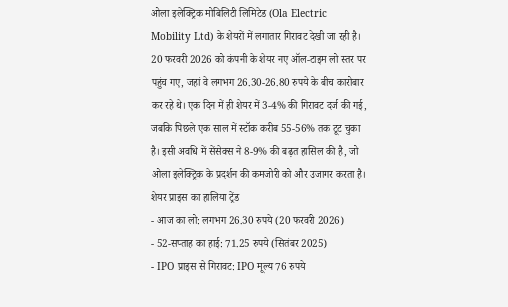ओला इलेक्ट्रिक मोबिलिटी लिमिटेड (Ola Electric Mobility Ltd) के शेयरों में लगातार गिरावट देखी जा रही है। 20 फरवरी 2026 को कंपनी के शेयर नए ऑल-टाइम लो स्तर पर पहुंच गए, जहां वे लगभग 26.30-26.80 रुपये के बीच कारोबार कर रहे थे। एक दिन में ही शेयर में 3-4% की गिरावट दर्ज की गई, जबकि पिछले एक साल में स्टॉक करीब 55-56% तक टूट चुका है। इसी अवधि में सेंसेक्स ने 8-9% की बढ़त हासिल की है, जो ओला इलेक्ट्रिक के प्रदर्शन की कमजोरी को और उजागर करता है।
शेयर प्राइस का हालिया ट्रेंड
- आज का लो: लगभग 26.30 रुपये (20 फरवरी 2026)
- 52-सप्ताह का हाई: 71.25 रुपये (सितंबर 2025)
- IPO प्राइस से गिरावट: IPO मूल्य 76 रुपये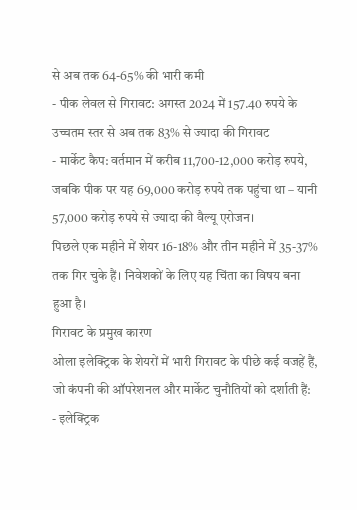से अब तक 64-65% की भारी कमी
- पीक लेवल से गिरावट: अगस्त 2024 में 157.40 रुपये के उच्चतम स्तर से अब तक 83% से ज्यादा की गिरावट
- मार्केट कैप: वर्तमान में करीब 11,700-12,000 करोड़ रुपये, जबकि पीक पर यह 69,000 करोड़ रुपये तक पहुंचा था – यानी 57,000 करोड़ रुपये से ज्यादा की वैल्यू एरोजन।
पिछले एक महीने में शेयर 16-18% और तीन महीने में 35-37% तक गिर चुके हैं। निवेशकों के लिए यह चिंता का विषय बना हुआ है।
गिरावट के प्रमुख कारण
ओला इलेक्ट्रिक के शेयरों में भारी गिरावट के पीछे कई वजहें हैं, जो कंपनी की ऑपरेशनल और मार्केट चुनौतियों को दर्शाती हैं:
- इलेक्ट्रिक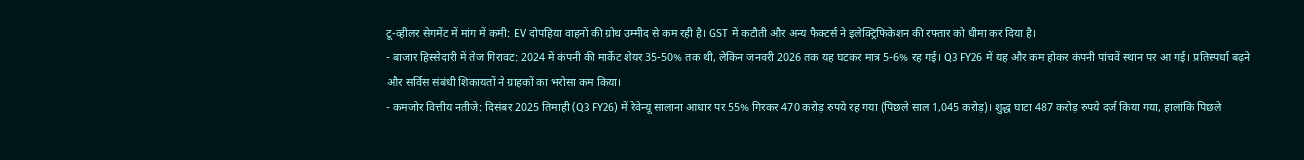टू-व्हीलर सेगमेंट में मांग में कमी: EV दोपहिया वाहनों की ग्रोथ उम्मीद से कम रही है। GST में कटौती और अन्य फैक्टर्स ने इलेक्ट्रिफिकेशन की रफ्तार को धीमा कर दिया है।
- बाजार हिस्सेदारी में तेज गिरावट: 2024 में कंपनी की मार्केट शेयर 35-50% तक थी, लेकिन जनवरी 2026 तक यह घटकर मात्र 5-6% रह गई। Q3 FY26 में यह और कम होकर कंपनी पांचवें स्थान पर आ गई। प्रतिस्पर्धा बढ़ने और सर्विस संबंधी शिकायतों ने ग्राहकों का भरोसा कम किया।
- कमजोर वित्तीय नतीजे: दिसंबर 2025 तिमाही (Q3 FY26) में रेवेन्यू सालाना आधार पर 55% गिरकर 470 करोड़ रुपये रह गया (पिछले साल 1,045 करोड़)। शुद्ध घाटा 487 करोड़ रुपये दर्ज किया गया, हालांकि पिछले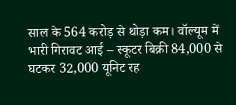साल के 564 करोड़ से थोड़ा कम। वॉल्यूम में भारी गिरावट आई – स्कूटर बिक्री 84,000 से घटकर 32,000 यूनिट रह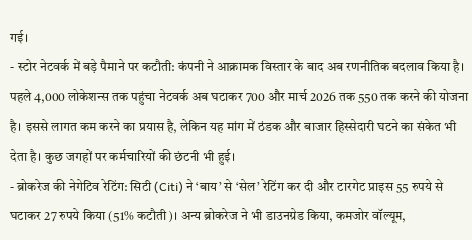गई।
- स्टोर नेटवर्क में बड़े पैमाने पर कटौती: कंपनी ने आक्रामक विस्तार के बाद अब रणनीतिक बदलाव किया है। पहले 4,000 लोकेशन्स तक पहुंचा नेटवर्क अब घटाकर 700 और मार्च 2026 तक 550 तक करने की योजना है। इससे लागत कम करने का प्रयास है, लेकिन यह मांग में ठंडक और बाजार हिस्सेदारी घटने का संकेत भी देता है। कुछ जगहों पर कर्मचारियों की छंटनी भी हुई।
- ब्रोकरेज की नेगेटिव रेटिंग: सिटी (Citi) ने ‘बाय’ से ‘सेल’ रेटिंग कर दी और टारगेट प्राइस 55 रुपये से घटाकर 27 रुपये किया (51% कटौती)। अन्य ब्रोकरेज ने भी डाउनग्रेड किया, कमजोर वॉल्यूम,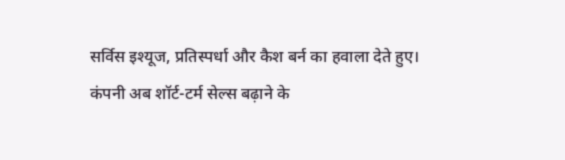सर्विस इश्यूज, प्रतिस्पर्धा और कैश बर्न का हवाला देते हुए।
कंपनी अब शॉर्ट-टर्म सेल्स बढ़ाने के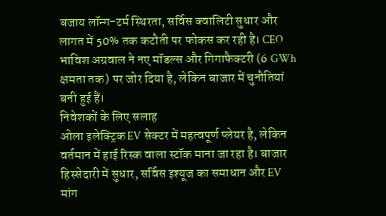बजाय लॉन्ग-टर्म स्थिरता, सर्विस क्वालिटी सुधार और लागत में 50% तक कटौती पर फोकस कर रही है। CEO भाविश अग्रवाल ने नए मॉडल्स और गिगाफैक्टरी (6 GWh क्षमता तक) पर जोर दिया है, लेकिन बाजार में चुनौतियां बनी हुई हैं।
निवेशकों के लिए सलाह
ओला इलेक्ट्रिक EV सेक्टर में महत्वपूर्ण प्लेयर है, लेकिन वर्तमान में हाई रिस्क वाला स्टॉक माना जा रहा है। बाजार हिस्सेदारी में सुधार, सर्विस इश्यूज का समाधान और EV मांग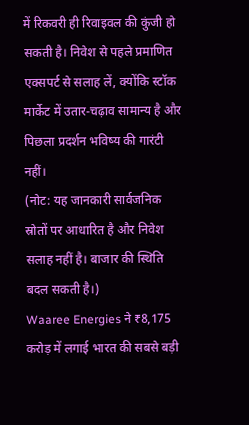में रिकवरी ही रिवाइवल की कुंजी हो सकती है। निवेश से पहले प्रमाणित एक्सपर्ट से सलाह लें, क्योंकि स्टॉक मार्केट में उतार-चढ़ाव सामान्य है और पिछला प्रदर्शन भविष्य की गारंटी नहीं।
(नोट: यह जानकारी सार्वजनिक स्रोतों पर आधारित है और निवेश सलाह नहीं है। बाजार की स्थिति बदल सकती है।)
Waaree Energies ने ₹8,175 करोड़ में लगाई भारत की सबसे बड़ी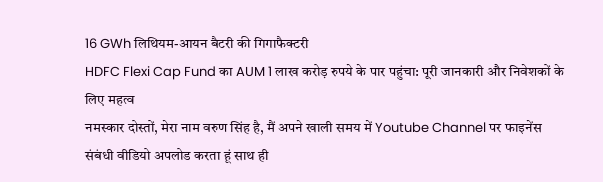16 GWh लिथियम-आयन बैटरी की गिगाफैक्टरी
HDFC Flexi Cap Fund का AUM 1 लाख करोड़ रुपये के पार पहुंचा: पूरी जानकारी और निवेशकों के लिए महत्व
नमस्कार दोस्तों, मेरा नाम वरुण सिंह है, मैं अपने खाली समय में Youtube Channel पर फाइनेंस संबंधी वीडियो अपलोड करता हूं साथ ही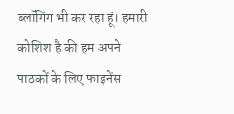ब्लॉगिंग भी कर रहा हूं। हमारी कोशिश है की हम अपने पाठकों के लिए फाइनेंस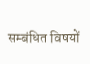सम्बंधित विषयों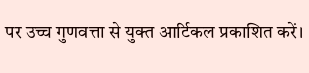पर उच्च गुणवत्ता से युक्त आर्टिकल प्रकाशित करें।